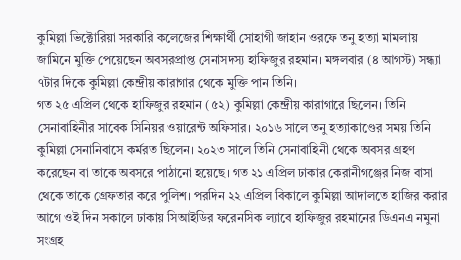কুমিল্লা ভিক্টোরিয়া সরকারি কলেজের শিক্ষার্থী সোহাগী জাহান ওরফে তনু হত্যা মামলায় জামিনে মুক্তি পেয়েছেন অবসরপ্রাপ্ত সেনাসদস্য হাফিজুর রহমান। মঙ্গলবার (৪ আগস্ট) সন্ধ্যা ৭টার দিকে কুমিল্লা কেন্দ্রীয় কারাগার থেকে মুক্তি পান তিনি।
গত ২৫ এপ্রিল থেকে হাফিজুর রহমান (৫২) কুমিল্লা কেন্দ্রীয় কারাগারে ছিলেন। তিনি সেনাবাহিনীর সাবেক সিনিয়র ওয়ারেন্ট অফিসার। ২০১৬ সালে তনু হত্যাকাণ্ডের সময় তিনি কুমিল্লা সেনানিবাসে কর্মরত ছিলেন। ২০২৩ সালে তিনি সেনাবাহিনী থেকে অবসর গ্রহণ করেছেন বা তাকে অবসরে পাঠানো হয়েছে। গত ২১ এপ্রিল ঢাকার কেরানীগঞ্জের নিজ বাসা থেকে তাকে গ্রেফতার করে পুলিশ। পরদিন ২২ এপ্রিল বিকালে কুমিল্লা আদালতে হাজির করার আগে ওই দিন সকালে ঢাকায় সিআইডির ফরেনসিক ল্যাবে হাফিজুর রহমানের ডিএনএ নমুনা সংগ্রহ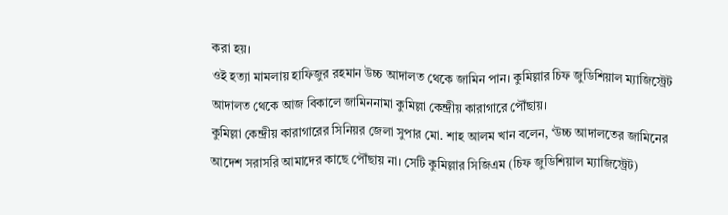করা হয়।
ওই হত্যা মামলায় হাফিজুর রহমান উচ্চ আদালত থেকে জামিন পান। কুমিল্লার চিফ জুডিশিয়াল ম্যাজিস্ট্রেট আদালত থেকে আজ বিকালে জামিননামা কুমিল্লা কেন্দ্রীয় কারাগারে পৌঁছায়।
কুমিল্লা কেন্দ্রীয় কারাগারের সিনিয়র জেলা সুপার মো. শাহ আলম খান বলেন, ‘উচ্চ আদালতের জামিনের আদেশ সরাসরি আমাদের কাছে পৌঁছায় না। সেটি কুমিল্লার সিজিএম (চিফ জুডিশিয়াল ম্যাজিস্ট্রেট)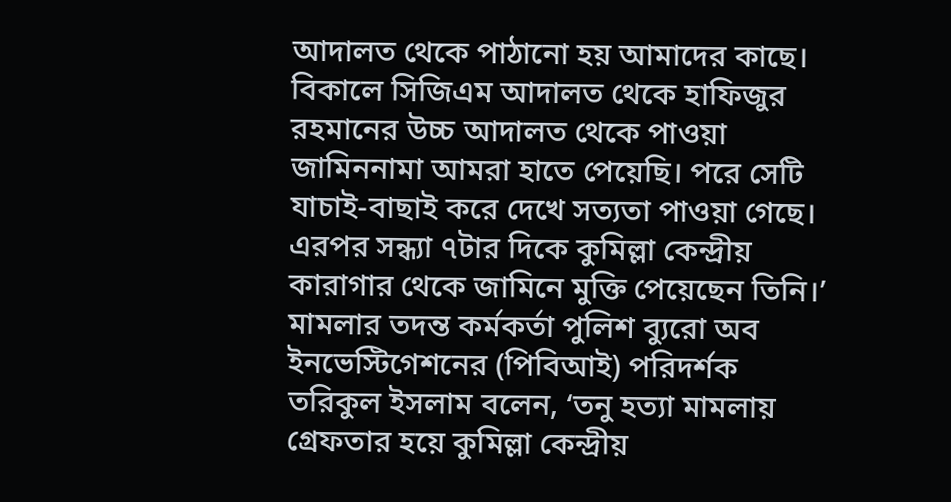আদালত থেকে পাঠানো হয় আমাদের কাছে। বিকালে সিজিএম আদালত থেকে হাফিজুর রহমানের উচ্চ আদালত থেকে পাওয়া জামিননামা আমরা হাতে পেয়েছি। পরে সেটি যাচাই-বাছাই করে দেখে সত্যতা পাওয়া গেছে। এরপর সন্ধ্যা ৭টার দিকে কুমিল্লা কেন্দ্রীয় কারাগার থেকে জামিনে মুক্তি পেয়েছেন তিনি।’
মামলার তদন্ত কর্মকর্তা পুলিশ ব্যুরো অব ইনভেস্টিগেশনের (পিবিআই) পরিদর্শক তরিকুল ইসলাম বলেন, ‘তনু হত্যা মামলায় গ্রেফতার হয়ে কুমিল্লা কেন্দ্রীয়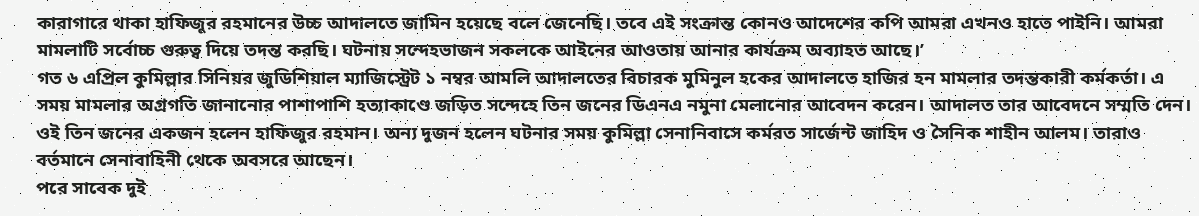কারাগারে থাকা হাফিজুর রহমানের উচ্চ আদালতে জামিন হয়েছে বলে জেনেছি। তবে এই সংক্রান্ত কোনও আদেশের কপি আমরা এখনও হাতে পাইনি। আমরা মামলাটি সর্বোচ্চ গুরুত্ব দিয়ে তদন্ত করছি। ঘটনায় সন্দেহভাজন সকলকে আইনের আওতায় আনার কার্যক্রম অব্যাহত আছে।’
গত ৬ এপ্রিল কুমিল্লার সিনিয়র জুডিশিয়াল ম্যাজিস্ট্রেট ১ নম্বর আমলি আদালতের বিচারক মুমিনুল হকের আদালতে হাজির হন মামলার তদন্তকারী কর্মকর্তা। এ সময় মামলার অগ্রগতি জানানোর পাশাপাশি হত্যাকাণ্ডে জড়িত সন্দেহে তিন জনের ডিএনএ নমুনা মেলানোর আবেদন করেন। আদালত তার আবেদনে সম্মতি দেন। ওই তিন জনের একজন হলেন হাফিজুর রহমান। অন্য দুজন হলেন ঘটনার সময় কুমিল্লা সেনানিবাসে কর্মরত সার্জেন্ট জাহিদ ও সৈনিক শাহীন আলম। তারাও বর্তমানে সেনাবাহিনী থেকে অবসরে আছেন।
পরে সাবেক দুই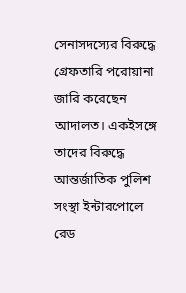সেনাসদস্যের বিরুদ্ধে গ্রেফতারি পরোয়ানা জারি করেছেন আদালত। একইসঙ্গে তাদের বিরুদ্ধে আন্তর্জাতিক পুলিশ সংস্থা ইন্টারপোলে রেড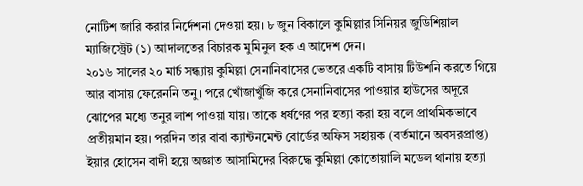নোটিশ জারি করার নির্দেশনা দেওয়া হয়। ৮ জুন বিকালে কুমিল্লার সিনিয়র জুডিশিয়াল ম্যাজিস্ট্রেট (১) আদালতের বিচারক মুমিনুল হক এ আদেশ দেন।
২০১৬ সালের ২০ মার্চ সন্ধ্যায় কুমিল্লা সেনানিবাসের ভেতরে একটি বাসায় টিউশনি করতে গিয়ে আর বাসায় ফেরেননি তনু। পরে খোঁজাখুঁজি করে সেনানিবাসের পাওয়ার হাউসের অদূরে ঝোপের মধ্যে তনুর লাশ পাওয়া যায়। তাকে ধর্ষণের পর হত্যা করা হয় বলে প্রাথমিকভাবে প্রতীয়মান হয়। পরদিন তার বাবা ক্যান্টনমেন্ট বোর্ডের অফিস সহায়ক (বর্তমানে অবসরপ্রাপ্ত) ইয়ার হোসেন বাদী হয়ে অজ্ঞাত আসামিদের বিরুদ্ধে কুমিল্লা কোতোয়ালি মডেল থানায় হত্যা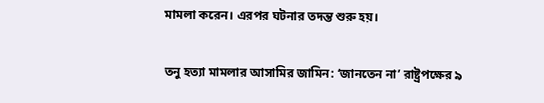মামলা করেন। এরপর ঘটনার তদন্ত শুরু হয়।

তনু হত্যা মামলার আসামির জামিন: ‘জানতেন না’ রাষ্ট্রপক্ষের ৯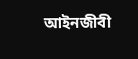আইনজীবী